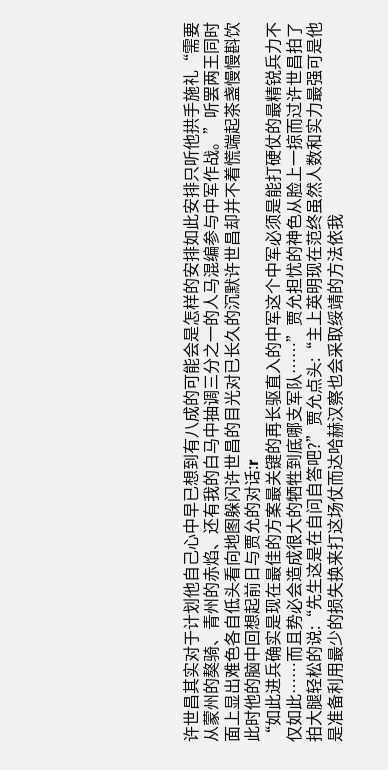许世昌其实对于计划他自己心中早已想到有八成的可能会是怎样的安排如此安排只听他拱手施礼“需要从蒙州的獒骑、青州的赤焰、还有我的白马中抽调三分之一的人马混编参与中军作战。”听罢两王同时面上显出难色各自低头看向地图躲闪许世昌的目光对已长久的沉默许世昌却并不着慌端起茶盏慢慢斟饮此时他的脑中回想起前日与贾允的对话:r
“如此进兵确实是现在最佳的方案最关键的再长驱直入的中军这个中军必须是能打硬仗的最精锐兵力不仅如此……而且势必会造成很大的牺牲到底哪支军队……”贾允担忧的神色从脸上一掠而过许世昌拍了拍大腿轻松的说:“先生这是在自问自答吧?”贾允点头:“主上英明现在范终虽然人数和实力最强可是他是准备利用最少的损失换来打这场仗而达哈赫汉察也会采取绥靖的方法依我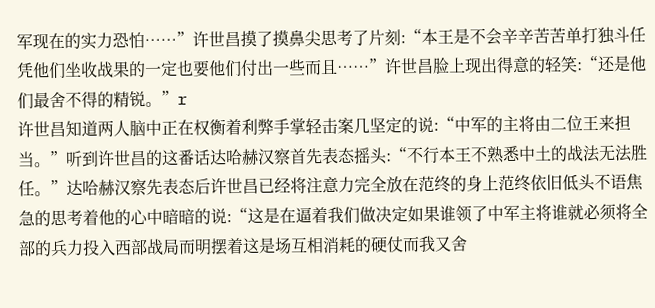军现在的实力恐怕……”许世昌摸了摸鼻尖思考了片刻:“本王是不会辛辛苦苦单打独斗任凭他们坐收战果的一定也要他们付出一些而且……”许世昌脸上现出得意的轻笑:“还是他们最舍不得的精锐。”r
许世昌知道两人脑中正在权衡着利弊手掌轻击案几坚定的说:“中军的主将由二位王来担当。”听到许世昌的这番话达哈赫汉察首先表态摇头:“不行本王不熟悉中土的战法无法胜任。”达哈赫汉察先表态后许世昌已经将注意力完全放在范终的身上范终依旧低头不语焦急的思考着他的心中暗暗的说:“这是在逼着我们做决定如果谁领了中军主将谁就必须将全部的兵力投入西部战局而明摆着这是场互相消耗的硬仗而我又舍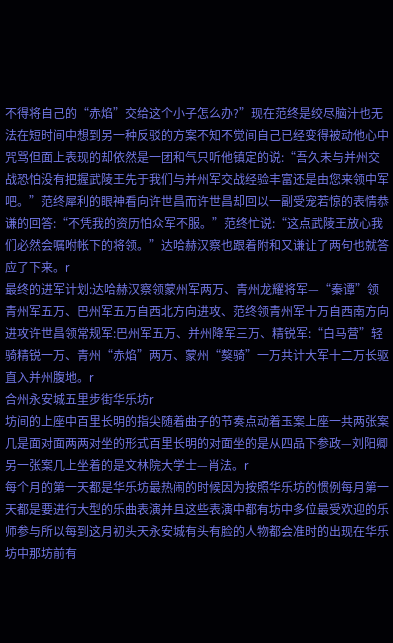不得将自己的“赤焰”交给这个小子怎么办?”现在范终是绞尽脑汁也无法在短时间中想到另一种反驳的方案不知不觉间自己已经变得被动他心中咒骂但面上表现的却依然是一团和气只听他镇定的说:“吾久未与并州交战恐怕没有把握武陵王先于我们与并州军交战经验丰富还是由您来领中军吧。”范终犀利的眼神看向许世昌而许世昌却回以一副受宠若惊的表情恭谦的回答:“不凭我的资历怕众军不服。”范终忙说:“这点武陵王放心我们必然会嘱咐帐下的将领。”达哈赫汉察也跟着附和又谦让了两句也就答应了下来。r
最终的进军计划:达哈赫汉察领蒙州军两万、青州龙耀将军—“秦谭”领青州军五万、巴州军五万自西北方向进攻、范终领青州军十万自西南方向进攻许世昌领常规军:巴州军五万、并州降军三万、精锐军:“白马营”轻骑精锐一万、青州“赤焰”两万、蒙州“獒骑”一万共计大军十二万长驱直入并州腹地。r
合州永安城五里步街华乐坊r
坊间的上座中百里长明的指尖随着曲子的节奏点动着玉案上座一共两张案几是面对面两两对坐的形式百里长明的对面坐的是从四品下参政—刘阳卿另一张案几上坐着的是文林院大学士—肖法。r
每个月的第一天都是华乐坊最热闹的时候因为按照华乐坊的惯例每月第一天都是要进行大型的乐曲表演并且这些表演中都有坊中多位最受欢迎的乐师参与所以每到这月初头天永安城有头有脸的人物都会准时的出现在华乐坊中那坊前有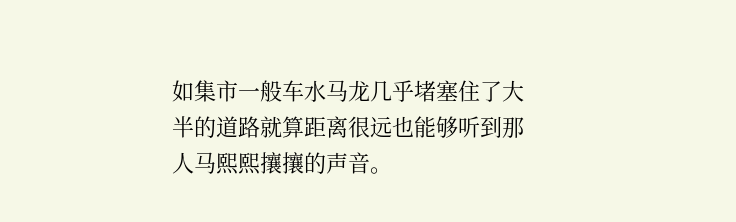如集市一般车水马龙几乎堵塞住了大半的道路就算距离很远也能够听到那人马熙熙攘攘的声音。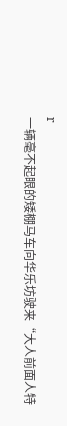r
一辆毫不起眼的矮棚马车向华乐坊驶来“大人前面人特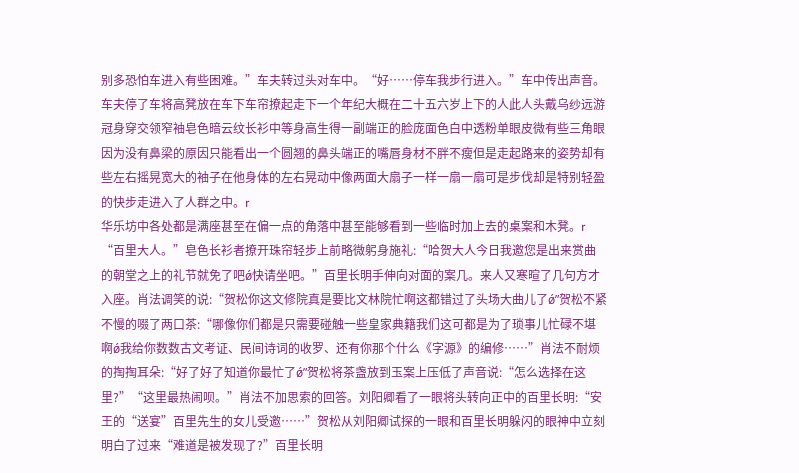别多恐怕车进入有些困难。”车夫转过头对车中。“好……停车我步行进入。”车中传出声音。车夫停了车将高凳放在车下车帘撩起走下一个年纪大概在二十五六岁上下的人此人头戴乌纱远游冠身穿交领窄袖皂色暗云纹长衫中等身高生得一副端正的脸庞面色白中透粉单眼皮微有些三角眼因为没有鼻梁的原因只能看出一个圆翘的鼻头端正的嘴唇身材不胖不瘦但是走起路来的姿势却有些左右摇晃宽大的袖子在他身体的左右晃动中像两面大扇子一样一扇一扇可是步伐却是特别轻盈的快步走进入了人群之中。r
华乐坊中各处都是满座甚至在偏一点的角落中甚至能够看到一些临时加上去的桌案和木凳。r
“百里大人。”皂色长衫者撩开珠帘轻步上前略微躬身施礼:“哈贺大人今日我邀您是出来赏曲的朝堂之上的礼节就免了吧ǿ快请坐吧。”百里长明手伸向对面的案几。来人又寒暄了几句方才入座。肖法调笑的说:“贺松你这文修院真是要比文林院忙啊这都错过了头场大曲儿了ǿ”贺松不紧不慢的啜了两口茶:“哪像你们都是只需要碰触一些皇家典籍我们这可都是为了琐事儿忙碌不堪啊ǿ我给你数数古文考证、民间诗词的收罗、还有你那个什么《字源》的编修……”肖法不耐烦的掏掏耳朵:“好了好了知道你最忙了ǿ”贺松将茶盏放到玉案上压低了声音说:“怎么选择在这里?”“这里最热闹呗。”肖法不加思索的回答。刘阳卿看了一眼将头转向正中的百里长明:“安王的“送宴”百里先生的女儿受邀……”贺松从刘阳卿试探的一眼和百里长明躲闪的眼神中立刻明白了过来“难道是被发现了?”百里长明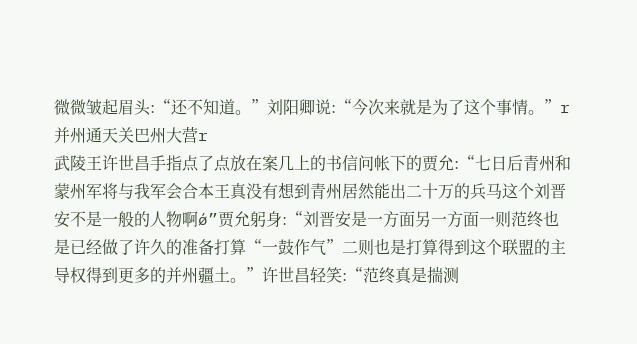微微皱起眉头:“还不知道。”刘阳卿说:“今次来就是为了这个事情。”r
并州通天关巴州大营r
武陵王许世昌手指点了点放在案几上的书信问帐下的贾允:“七日后青州和蒙州军将与我军会合本王真没有想到青州居然能出二十万的兵马这个刘晋安不是一般的人物啊ǿ”贾允躬身:“刘晋安是一方面另一方面一则范终也是已经做了许久的准备打算“一鼓作气”二则也是打算得到这个联盟的主导权得到更多的并州疆土。”许世昌轻笑:“范终真是揣测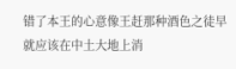错了本王的心意像王赶那种酒色之徒早就应该在中土大地上消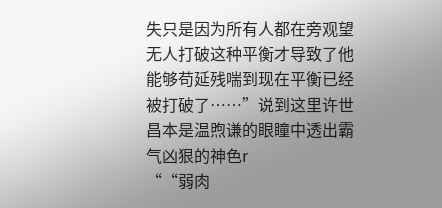失只是因为所有人都在旁观望无人打破这种平衡才导致了他能够苟延残喘到现在平衡已经被打破了……”说到这里许世昌本是温煦谦的眼瞳中透出霸气凶狠的神色r
““弱肉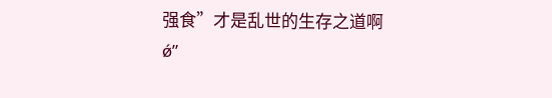强食”才是乱世的生存之道啊ǿ”